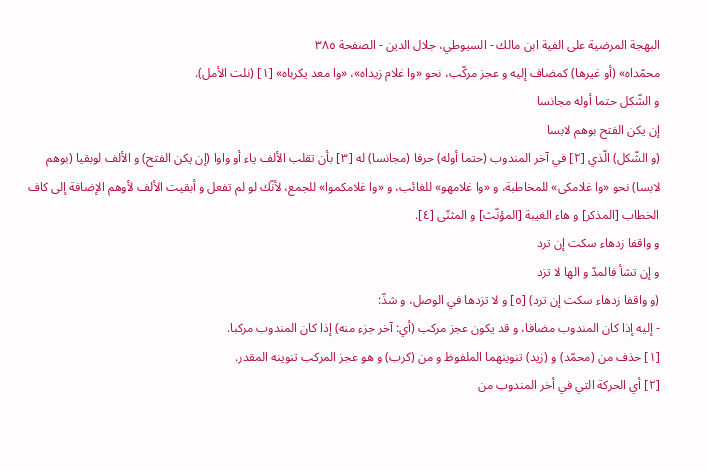البهجة المرضية على الفية ابن مالك - السيوطي، جلال الدين - الصفحة ٣٨٥
محمّداه» (أو غيرها) كمضاف إليه و عجز مركّب، نحو «وا غلام زيداه»، «وا معد يكرباه» [١] (نلت الأمل).
و الشّكل حتما أوله مجانسا
إن يكن الفتح بوهم لابسا
(و الشّكل) الّذي [٢] في آخر المندوب (حتما أوله) حرفا (مجانسا) له [٣] بأن تقلب الألف ياء أو واوا (إن يكن الفتح) و الألف لوبقيا (بوهم لابسا) نحو «وا غلامكى» للمخاطبة، و «وا غلامهو» للغائب، و «وا غلامكموا» للجمع، لأنّك لو لم تفعل و أبقيت الألف لأوهم الإضافة إلى كاف الخطاب [المذكر] و هاء الغيبة [المؤنّث] و المثنّى [٤].
و واقفا زدهاء سكت إن ترد
و إن تشأ فالمدّ و الها لا تزد
(و واقفا زدهاء سكت إن ترد) [٥] و لا تزدها في الوصل، و شذّ:
- إليه إذا كان المندوب مضافا، و قد يكون عجز مركب (أي: آخر جزء منه) إذا كان المندوب مركبا.
[١] حذف من (محمّد) و (زيد) تنوينهما الملفوظ و من (كرب) و هو عجز المركب تنوينه المقدر.
[٢] أي الحركة التي في أخر المندوب من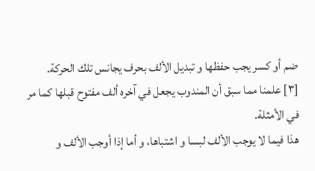ضم أو كسر يجب حفظها و تبديل الألف بحرف يجانس تلك الحركة.
[٣] علمنا مما سبق أن المندوب يجعل في آخره ألف مفتوح قبلها كما مر في الأمثلة.
هذا فيما لا يوجب الألف لبسا و اشتباها، و أما إذا أوجب الألف و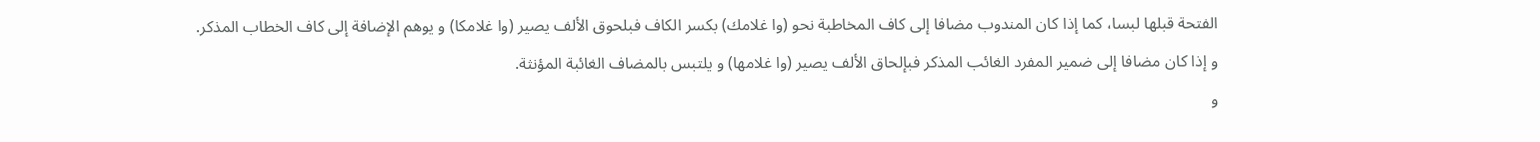الفتحة قبلها لبسا، كما إذا كان المندوب مضافا إلى كاف المخاطبة نحو (وا غلامك) بكسر الكاف فبلحوق الألف يصير (وا غلامكا) و يوهم الإضافة إلى كاف الخطاب المذكر.
و إذا كان مضافا إلى ضمير المفرد الغائب المذكر فبإلحاق الألف يصير (وا غلامها) و يلتبس بالمضاف الغائبة المؤنثة.
و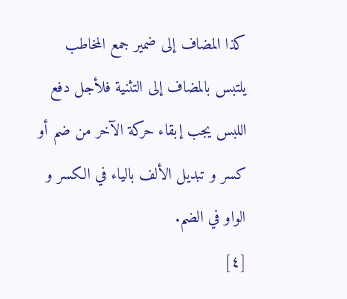كذا المضاف إلى ضمير جمع المخاطب يلتبس بالمضاف إلى التثنية فلأجل دفع اللبس يجب إبقاء حركة الآخر من ضم أو كسر و تبديل الألف بالياء في الكسر و الواو في الضم.
[٤]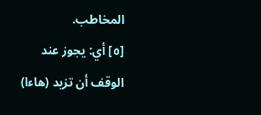المخاطب.
[٥] أي: يجوز عند الوقف أن تزيد (هاءا)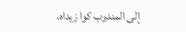إلى المندوب كوا زيداه.